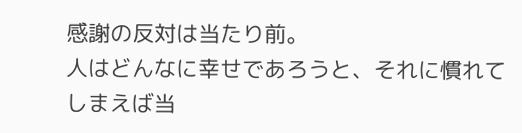感謝の反対は当たり前。
人はどんなに幸せであろうと、それに慣れてしまえば当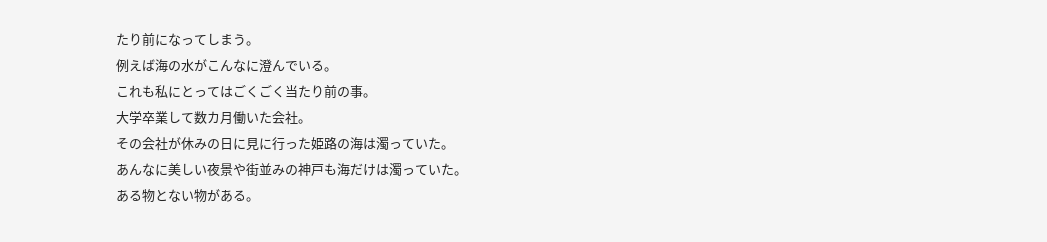たり前になってしまう。
例えば海の水がこんなに澄んでいる。
これも私にとってはごくごく当たり前の事。
大学卒業して数カ月働いた会社。
その会社が休みの日に見に行った姫路の海は濁っていた。
あんなに美しい夜景や街並みの神戸も海だけは濁っていた。
ある物とない物がある。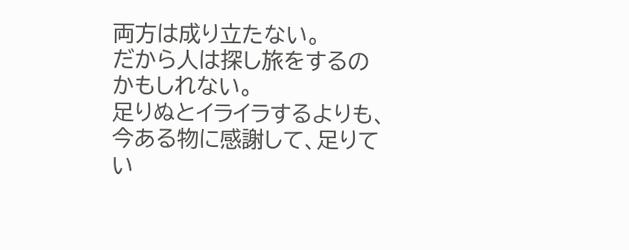両方は成り立たない。
だから人は探し旅をするのかもしれない。
足りぬとイライラするよりも、今ある物に感謝して、足りてい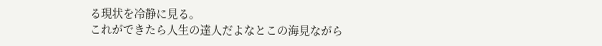る現状を冷静に見る。
これができたら人生の達人だよなとこの海見ながら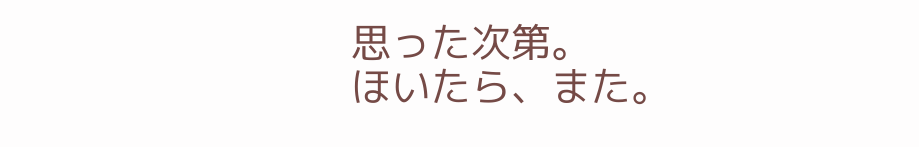思った次第。
ほいたら、また。